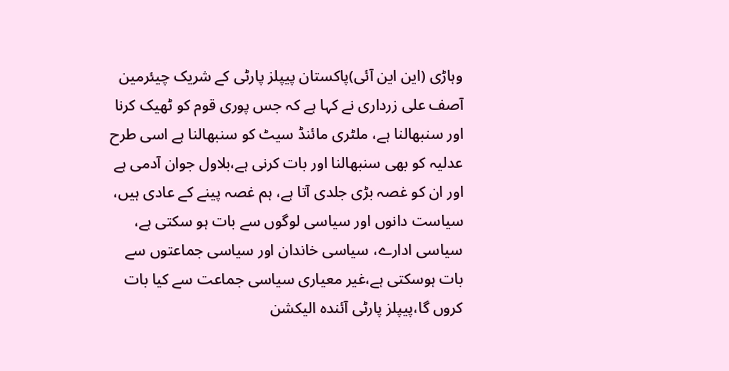وہاڑی (این این آئی)پاکستان پیپلز پارٹی کے شریک چیئرمین آصف علی زرداری نے کہا ہے کہ جس پوری قوم کو ٹھیک کرنا اور سنبھالنا ہے، ملٹری مائنڈ سیٹ کو سنبھالنا ہے اسی طرح عدلیہ کو بھی سنبھالنا اور بات کرنی ہے،بلاول جوان آدمی ہے اور ان کو غصہ بڑی جلدی آتا ہے، ہم غصہ پینے کے عادی ہیں، سیاست دانوں اور سیاسی لوگوں سے بات ہو سکتی ہے،
سیاسی ادارے، سیاسی خاندان اور سیاسی جماعتوں سے بات ہوسکتی ہے،غیر معیاری سیاسی جماعت سے کیا بات کروں گا،پیپلز پارٹی آئندہ الیکشن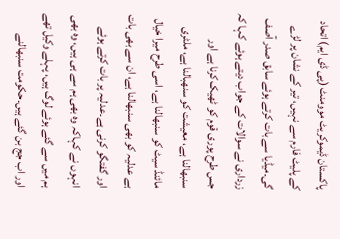پاکستان ڈیموکریٹ موومنٹ (پی ڈی ایم) اتحاد کے پلیٹ فارم سے نہیں، تیر کے نشان پر لڑے گی۔میڈیا سے بات کرتے ہوئے سابق صدر آصف زرداری نے سوالات کے جواب دیتے ہوئے کہا کہ جس طرح پوری قوم کو ٹھیک کرنا ہے اور سنبھالنا ہے، معیشت کو سنھبالنا ہے، ملٹری مائنڈ سیٹ کو سنبھالنا ہے، اسی طرح میرا خیال ہے عدلیہ کو بھی سنبھالنا ہے، ان سے بھی بات اور گفتگو کرنی ہے۔عدلیہ پر بات کرتے ہوئے انہوں نے کہاکہ وہ بھی ہم سے ہی ہیں، وہ بھی ہم میں سے گئے ہوئے لوگ ہیں، پہلے وکیل تھے اور اب جج بن گئے ہیں۔حکومت سنبھالنے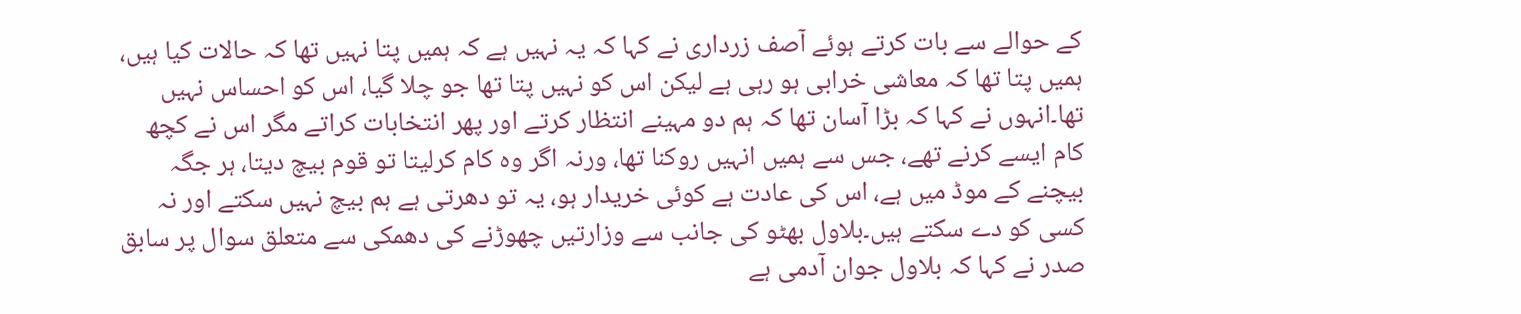کے حوالے سے بات کرتے ہوئے آصف زرداری نے کہا کہ یہ نہیں ہے کہ ہمیں پتا نہیں تھا کہ حالات کیا ہیں، ہمیں پتا تھا کہ معاشی خرابی ہو رہی ہے لیکن اس کو نہیں پتا تھا جو چلا گیا، اس کو احساس نہیں تھا۔انہوں نے کہا کہ بڑا آسان تھا کہ ہم دو مہینے انتظار کرتے اور پھر انتخابات کراتے مگر اس نے کچھ کام ایسے کرنے تھے، جس سے ہمیں انہیں روکنا تھا، ورنہ اگر وہ کام کرلیتا تو قوم بیچ دیتا، ہر جگہ بیچنے کے موڈ میں ہے، اس کی عادت ہے کوئی خریدار ہو، یہ تو دھرتی ہے ہم بیچ نہیں سکتے اور نہ کسی کو دے سکتے ہیں۔بلاول بھٹو کی جانب سے وزارتیں چھوڑنے کی دھمکی سے متعلق سوال پر سابق صدر نے کہا کہ بلاول جوان آدمی ہے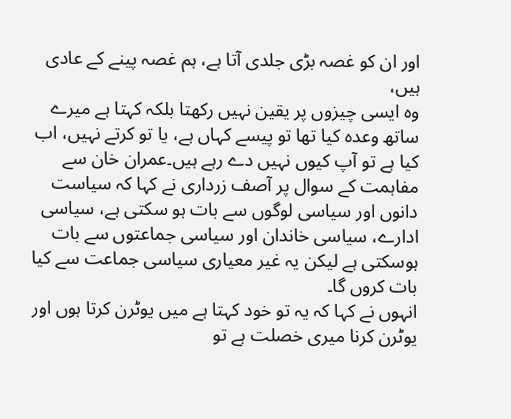اور ان کو غصہ بڑی جلدی آتا ہے، ہم غصہ پینے کے عادی ہیں،
وہ ایسی چیزوں پر یقین نہیں رکھتا بلکہ کہتا ہے میرے ساتھ وعدہ کیا تھا تو پیسے کہاں ہے، یا تو کرتے نہیں، اب کیا ہے تو آپ کیوں نہیں دے رہے ہیں۔عمران خان سے مفاہمت کے سوال پر آصف زرداری نے کہا کہ سیاست دانوں اور سیاسی لوگوں سے بات ہو سکتی ہے، سیاسی ادارے، سیاسی خاندان اور سیاسی جماعتوں سے بات ہوسکتی ہے لیکن یہ غیر معیاری سیاسی جماعت سے کیا بات کروں گا۔
انہوں نے کہا کہ یہ تو خود کہتا ہے میں یوٹرن کرتا ہوں اور یوٹرن کرنا میری خصلت ہے تو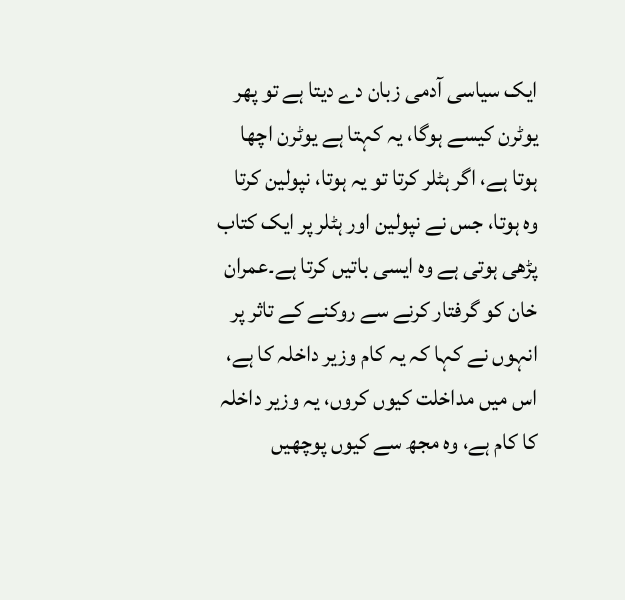ایک سیاسی آدمی زبان دے دیتا ہے تو پھر یوٹرن کیسے ہوگا، یہ کہتا ہے یوٹرن اچھا ہوتا ہے، اگر ہٹلر کرتا تو یہ ہوتا، نپولین کرتا وہ ہوتا، جس نے نپولین اور ہٹلر پر ایک کتاب پڑھی ہوتی ہے وہ ایسی باتیں کرتا ہے۔عمران خان کو گرفتار کرنے سے روکنے کے تاثر پر انہوں نے کہا کہ یہ کام وزیر داخلہ کا ہے،
اس میں مداخلت کیوں کروں، یہ وزیر داخلہ کا کام ہے، وہ مجھ سے کیوں پوچھیں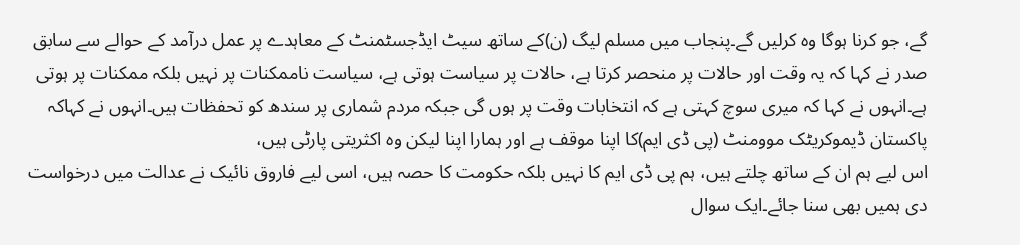گے، جو کرنا ہوگا وہ کرلیں گے۔پنجاب میں مسلم لیگ (ن)کے ساتھ سیٹ ایڈجسٹمنٹ کے معاہدے پر عمل درآمد کے حوالے سے سابق صدر نے کہا کہ یہ وقت اور حالات پر منحصر کرتا ہے، حالات پر سیاست ہوتی ہے، سیاست ناممکنات پر نہیں بلکہ ممکنات پر ہوتی ہے۔انہوں نے کہا کہ میری سوچ کہتی ہے کہ انتخابات وقت پر ہوں گی جبکہ مردم شماری پر سندھ کو تحفظات ہیں۔انہوں نے کہاکہ پاکستان ڈیموکریٹک موومنٹ (پی ڈی ایم)کا اپنا موقف ہے اور ہمارا اپنا لیکن وہ اکثریتی پارٹی ہیں،
اس لیے ہم ان کے ساتھ چلتے ہیں، ہم پی ڈی ایم کا نہیں بلکہ حکومت کا حصہ ہیں، اسی لیے فاروق نائیک نے عدالت میں درخواست دی ہمیں بھی سنا جائے۔ایک سوال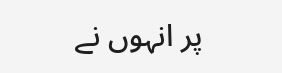پر انہوں نے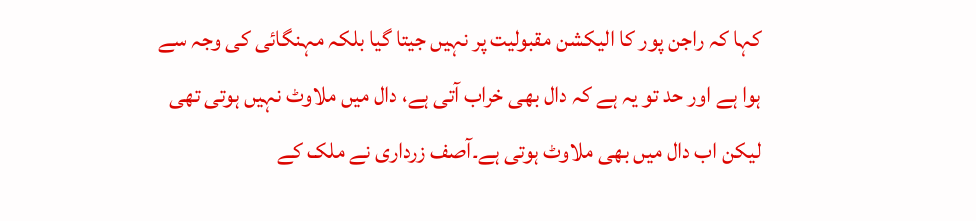کہا کہ راجن پور کا الیکشن مقبولیت پر نہیں جیتا گیا بلکہ مہنگائی کی وجہ سے ہوا ہے اور حد تو یہ ہے کہ دال بھی خراب آتی ہے، دال میں ملاوٹ نہیں ہوتی تھی لیکن اب دال میں بھی ملاوٹ ہوتی ہے۔آصف زرداری نے ملک کے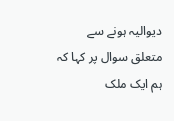دیوالیہ ہونے سے متعلق سوال پر کہا کہ ہم ایک ملک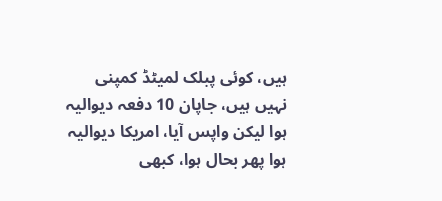ہیں، کوئی پبلک لمیٹڈ کمپنی نہیں ہیں، جاپان 10 دفعہ دیوالیہ ہوا لیکن واپس آیا، امریکا دیوالیہ ہوا پھر بحال ہوا، کبھی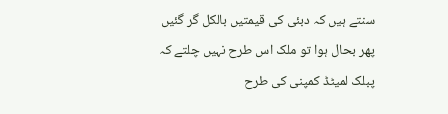سنتے ہیں کہ دبئی کی قیمتیں بالکل گر گئیں پھر بحال ہوا تو ملک اس طرح نہیں چلتے کہ پبلک لمیٹڈ کمپنی کی طرح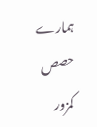ہمارے حصص کمزور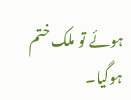ہوئے تو ملک ختم ہوگیا۔